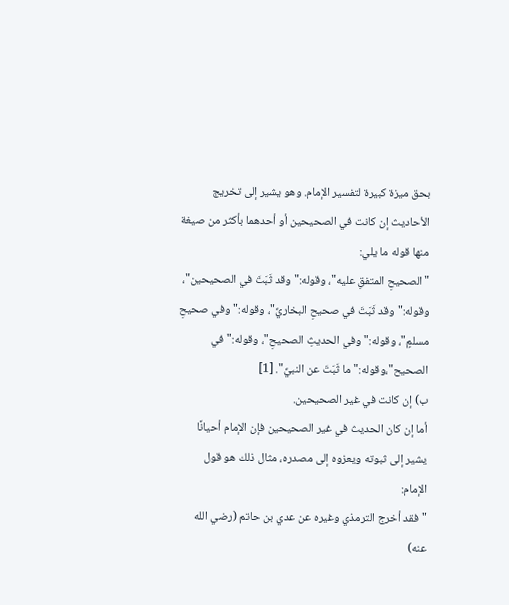بحق ميزة كبيرة لتفسير الإمام. وهو يشير إلى تخريج الأحاديث إن كانت في الصحيحين أو أحدهما بأكثر من صيغة منها قوله ما يلي:
"الصحيحِ المتفقِ عليه"، وقوله:"وقد ثَبَتَ في الصحيحين"، وقوله:"وقد ثَبَتَ في صحيحِ البخاريِّ"، وقوله:"وفي صحيحِ مسلمٍ"، وقوله:"وفي الحديثِ الصحيحِ"، وقوله:"في الصحيح"،وقوله:"ما ثَبَتَ عن النبيِّ". [1]
ب) إن كانت في غير الصحيحين.
أما إن كان الحديث في غير الصحيحين فإن الإمام أحيانًا يشير إلى ثبوته ويعزوه إلى مصدره، مثال ذلك هو قول الإمام:
"فقد أخرج الترمذي وغيره عن عدي بن حاتم (رضي الله عنه)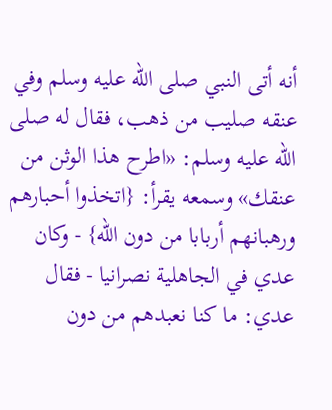أنه أتى النبي صلى الله عليه وسلم وفي عنقه صليب من ذهب، فقال له صلى الله عليه وسلم: «اطرح هذا الوثن من عنقك» وسمعه يقرأ: {اتخذوا أحبارهم ورهبانهم أربابا من دون الله} - وكان عدي في الجاهلية نصرانيا - فقال عدي: ما كنا نعبدهم من دون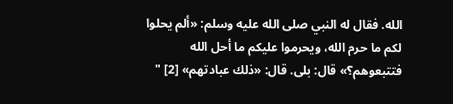الله. فقال له النبي صلى الله عليه وسلم: «ألم يحلوا لكم ما حرم الله، ويحرموا عليكم ما أحل الله فتتبعوهم؟» قال: بلى. قال: «ذلك عبادتهم» [2] "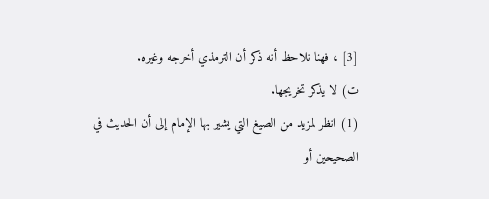[3] ، فهنا نلاحظ أنه ذكر أن الترمذي أخرجه وغيره.
ت) لا يذكر تخريجها.
(1) انظر لمزيد من الصيغ التي يشير بها الإمام إلى أن الحديث في الصحيحين أو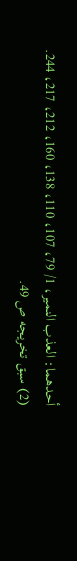أحدهما: العذب النمير، 1/ 79، 107، 110، 138، 160، 212، 217، 244.
(2) سبق تخريجه ص 49.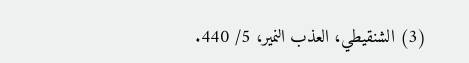(3) الشنقيطي، العذب النمير، 5/ 440.